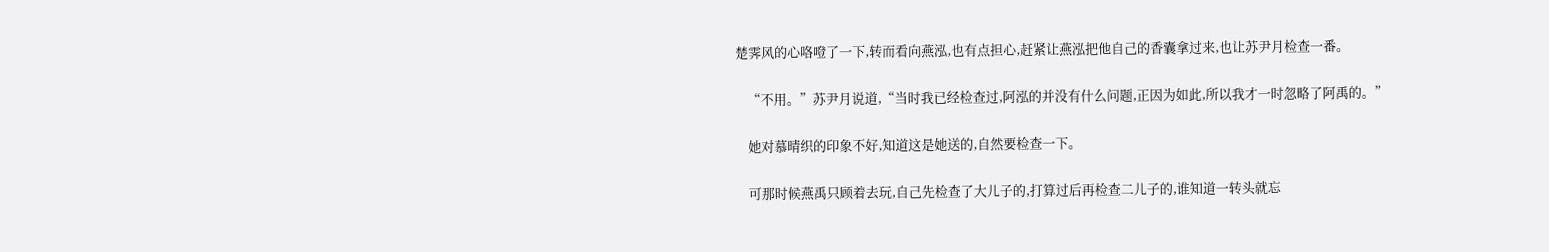楚霁风的心咯噔了一下,转而看向燕泓,也有点担心,赶紧让燕泓把他自己的香囊拿过来,也让苏尹月检查一番。

    “不用。”苏尹月说道,“当时我已经检查过,阿泓的并没有什么问题,正因为如此,所以我才一时忽略了阿禹的。”

    她对慕晴织的印象不好,知道这是她送的,自然要检查一下。

    可那时候燕禹只顾着去玩,自己先检查了大儿子的,打算过后再检查二儿子的,谁知道一转头就忘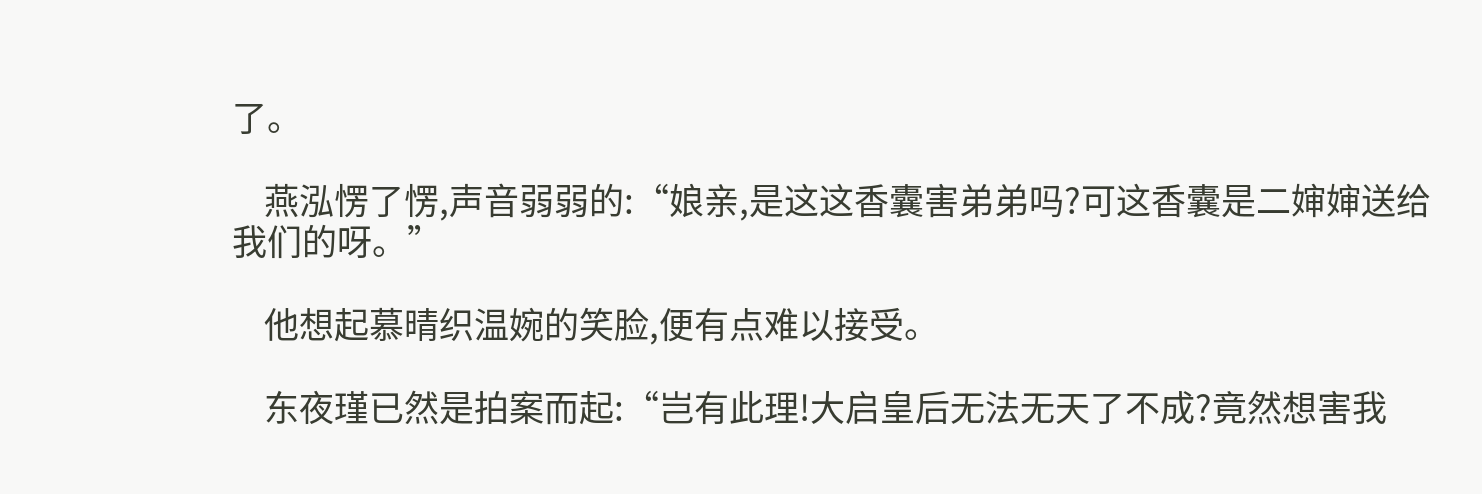了。

    燕泓愣了愣,声音弱弱的:“娘亲,是这这香囊害弟弟吗?可这香囊是二婶婶送给我们的呀。”

    他想起慕晴织温婉的笑脸,便有点难以接受。

    东夜瑾已然是拍案而起:“岂有此理!大启皇后无法无天了不成?竟然想害我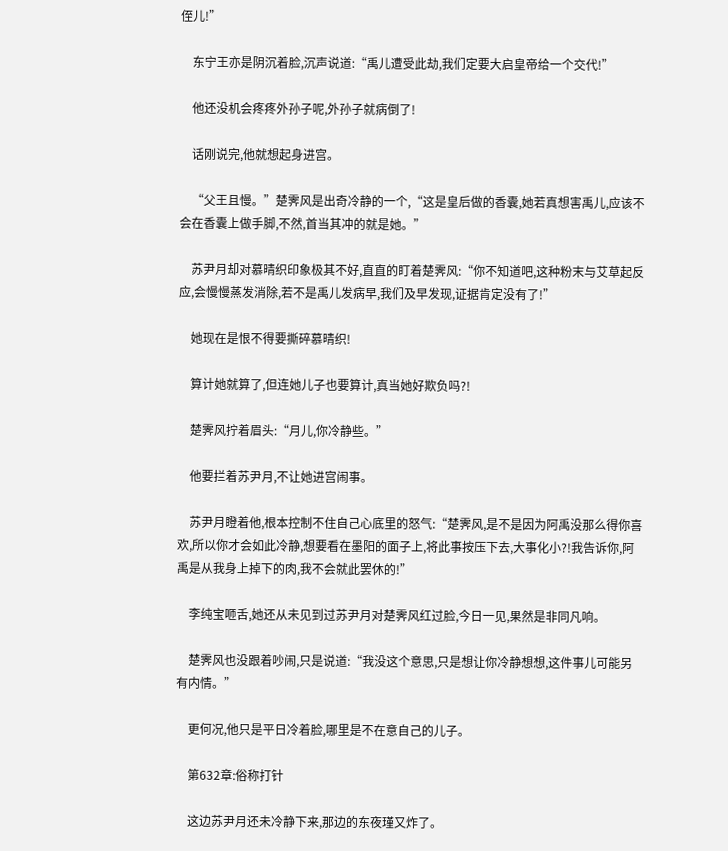侄儿!”

    东宁王亦是阴沉着脸,沉声说道:“禹儿遭受此劫,我们定要大启皇帝给一个交代!”

    他还没机会疼疼外孙子呢,外孙子就病倒了!

    话刚说完,他就想起身进宫。

    “父王且慢。”楚霁风是出奇冷静的一个,“这是皇后做的香囊,她若真想害禹儿,应该不会在香囊上做手脚,不然,首当其冲的就是她。”

    苏尹月却对慕晴织印象极其不好,直直的盯着楚霁风:“你不知道吧,这种粉末与艾草起反应,会慢慢蒸发消除,若不是禹儿发病早,我们及早发现,证据肯定没有了!”

    她现在是恨不得要撕碎慕晴织!

    算计她就算了,但连她儿子也要算计,真当她好欺负吗?!

    楚霁风拧着眉头:“月儿,你冷静些。”

    他要拦着苏尹月,不让她进宫闹事。

    苏尹月瞪着他,根本控制不住自己心底里的怒气:“楚霁风,是不是因为阿禹没那么得你喜欢,所以你才会如此冷静,想要看在墨阳的面子上,将此事按压下去,大事化小?!我告诉你,阿禹是从我身上掉下的肉,我不会就此罢休的!”

    李纯宝咂舌,她还从未见到过苏尹月对楚霁风红过脸,今日一见,果然是非同凡响。

    楚霁风也没跟着吵闹,只是说道:“我没这个意思,只是想让你冷静想想,这件事儿可能另有内情。”

    更何况,他只是平日冷着脸,哪里是不在意自己的儿子。

    第632章:俗称打针

    这边苏尹月还未冷静下来,那边的东夜瑾又炸了。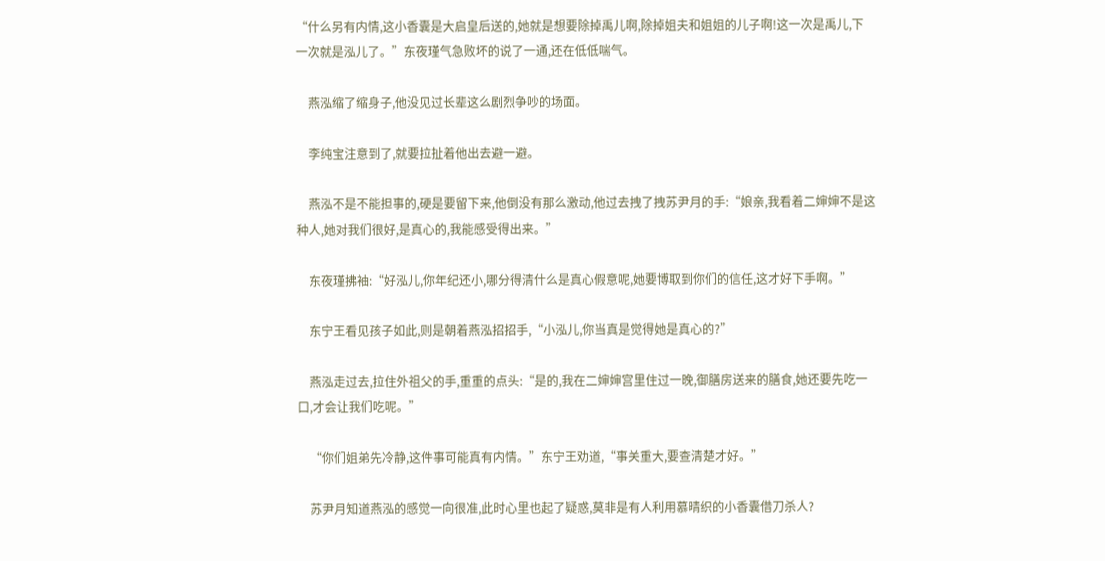“什么另有内情,这小香囊是大启皇后送的,她就是想要除掉禹儿啊,除掉姐夫和姐姐的儿子啊!这一次是禹儿,下一次就是泓儿了。”东夜瑾气急败坏的说了一通,还在低低喘气。

    燕泓缩了缩身子,他没见过长辈这么剧烈争吵的场面。

    李纯宝注意到了,就要拉扯着他出去避一避。

    燕泓不是不能担事的,硬是要留下来,他倒没有那么激动,他过去拽了拽苏尹月的手:“娘亲,我看着二婶婶不是这种人,她对我们很好,是真心的,我能感受得出来。”

    东夜瑾拂袖:“好泓儿,你年纪还小,哪分得清什么是真心假意呢,她要博取到你们的信任,这才好下手啊。”

    东宁王看见孩子如此,则是朝着燕泓招招手,“小泓儿,你当真是觉得她是真心的?”

    燕泓走过去,拉住外祖父的手,重重的点头:“是的,我在二婶婶宫里住过一晚,御膳房送来的膳食,她还要先吃一口,才会让我们吃呢。”

    “你们姐弟先冷静,这件事可能真有内情。”东宁王劝道,“事关重大,要查清楚才好。”

    苏尹月知道燕泓的感觉一向很准,此时心里也起了疑惑,莫非是有人利用慕晴织的小香囊借刀杀人?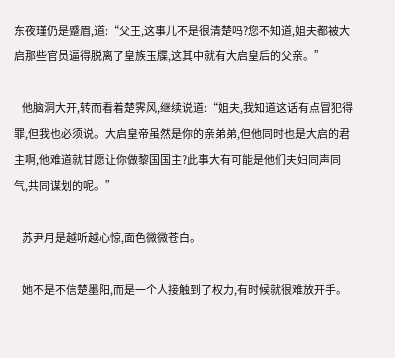东夜瑾仍是蹙眉,道:“父王,这事儿不是很清楚吗?您不知道,姐夫都被大启那些官员逼得脱离了皇族玉牒,这其中就有大启皇后的父亲。”

    他脑洞大开,转而看着楚霁风,继续说道:“姐夫,我知道这话有点冒犯得罪,但我也必须说。大启皇帝虽然是你的亲弟弟,但他同时也是大启的君主啊,他难道就甘愿让你做黎国国主?此事大有可能是他们夫妇同声同气,共同谋划的呢。”

    苏尹月是越听越心惊,面色微微苍白。

    她不是不信楚墨阳,而是一个人接触到了权力,有时候就很难放开手。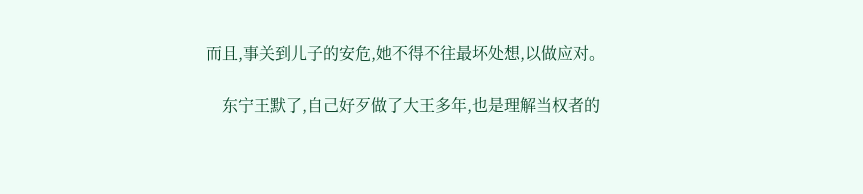而且,事关到儿子的安危,她不得不往最坏处想,以做应对。

    东宁王默了,自己好歹做了大王多年,也是理解当权者的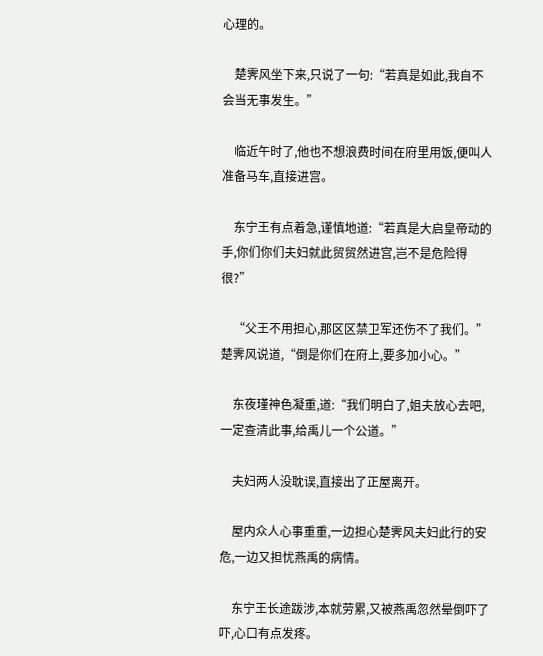心理的。

    楚霁风坐下来,只说了一句:“若真是如此,我自不会当无事发生。”

    临近午时了,他也不想浪费时间在府里用饭,便叫人准备马车,直接进宫。

    东宁王有点着急,谨慎地道:“若真是大启皇帝动的手,你们你们夫妇就此贸贸然进宫,岂不是危险得很?”

    “父王不用担心,那区区禁卫军还伤不了我们。”楚霁风说道,“倒是你们在府上,要多加小心。”

    东夜瑾神色凝重,道:“我们明白了,姐夫放心去吧,一定查清此事,给禹儿一个公道。”

    夫妇两人没耽误,直接出了正屋离开。

    屋内众人心事重重,一边担心楚霁风夫妇此行的安危,一边又担忧燕禹的病情。

    东宁王长途跋涉,本就劳累,又被燕禹忽然晕倒吓了吓,心口有点发疼。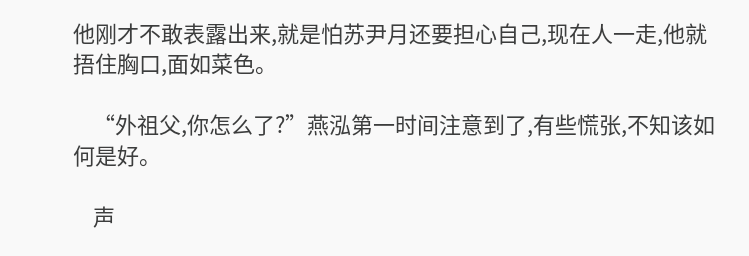他刚才不敢表露出来,就是怕苏尹月还要担心自己,现在人一走,他就捂住胸口,面如菜色。

    “外祖父,你怎么了?”燕泓第一时间注意到了,有些慌张,不知该如何是好。

    声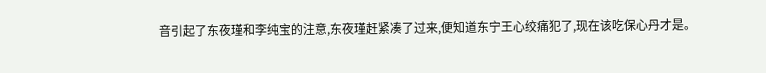音引起了东夜瑾和李纯宝的注意,东夜瑾赶紧凑了过来,便知道东宁王心绞痛犯了,现在该吃保心丹才是。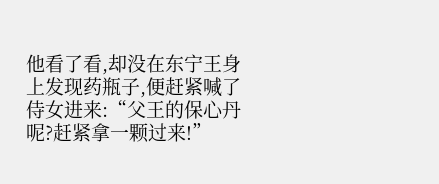他看了看,却没在东宁王身上发现药瓶子,便赶紧喊了侍女进来:“父王的保心丹呢?赶紧拿一颗过来!”